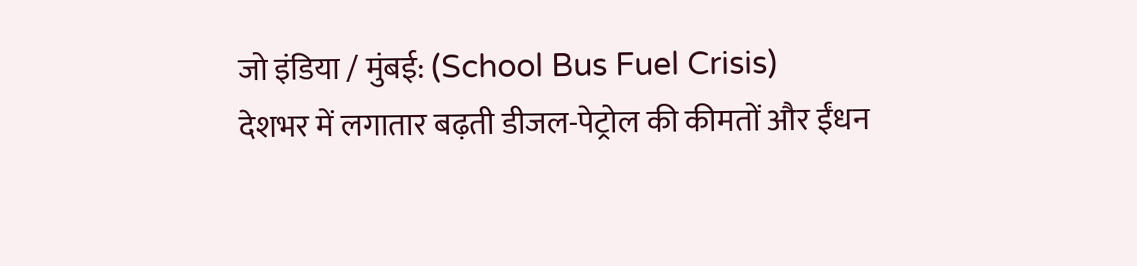जो इंडिया / मुंबई: (School Bus Fuel Crisis)
देशभर में लगातार बढ़ती डीजल-पेट्रोल की कीमतों और ईंधन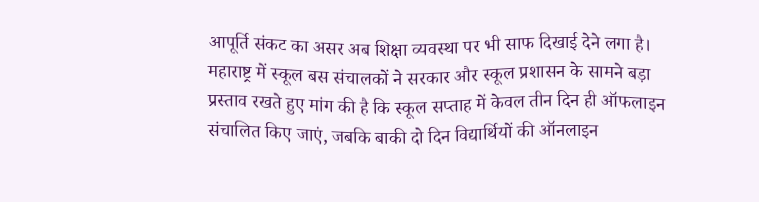आपूर्ति संकट का असर अब शिक्षा व्यवस्था पर भी साफ दिखाई देने लगा है। महाराष्ट्र में स्कूल बस संचालकों ने सरकार और स्कूल प्रशासन के सामने बड़ा प्रस्ताव रखते हुए मांग की है कि स्कूल सप्ताह में केवल तीन दिन ही ऑफलाइन संचालित किए जाएं, जबकि बाकी दो दिन विद्यार्थियों की ऑनलाइन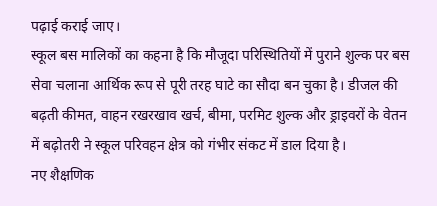पढ़ाई कराई जाए।
स्कूल बस मालिकों का कहना है कि मौजूदा परिस्थितियों में पुराने शुल्क पर बस सेवा चलाना आर्थिक रूप से पूरी तरह घाटे का सौदा बन चुका है। डीजल की बढ़ती कीमत, वाहन रखरखाव खर्च, बीमा, परमिट शुल्क और ड्राइवरों के वेतन में बढ़ोतरी ने स्कूल परिवहन क्षेत्र को गंभीर संकट में डाल दिया है।
नए शैक्षणिक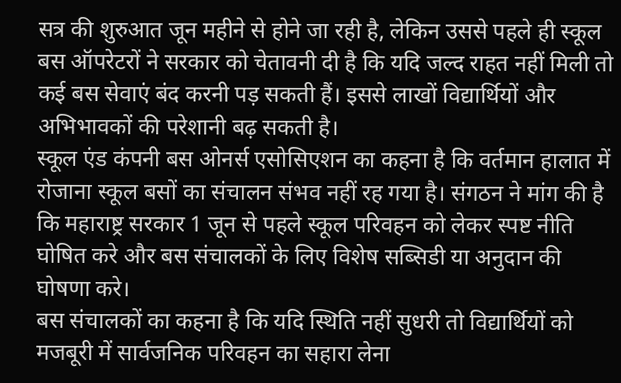सत्र की शुरुआत जून महीने से होने जा रही है, लेकिन उससे पहले ही स्कूल बस ऑपरेटरों ने सरकार को चेतावनी दी है कि यदि जल्द राहत नहीं मिली तो कई बस सेवाएं बंद करनी पड़ सकती हैं। इससे लाखों विद्यार्थियों और अभिभावकों की परेशानी बढ़ सकती है।
स्कूल एंड कंपनी बस ओनर्स एसोसिएशन का कहना है कि वर्तमान हालात में रोजाना स्कूल बसों का संचालन संभव नहीं रह गया है। संगठन ने मांग की है कि महाराष्ट्र सरकार 1 जून से पहले स्कूल परिवहन को लेकर स्पष्ट नीति घोषित करे और बस संचालकों के लिए विशेष सब्सिडी या अनुदान की घोषणा करे।
बस संचालकों का कहना है कि यदि स्थिति नहीं सुधरी तो विद्यार्थियों को मजबूरी में सार्वजनिक परिवहन का सहारा लेना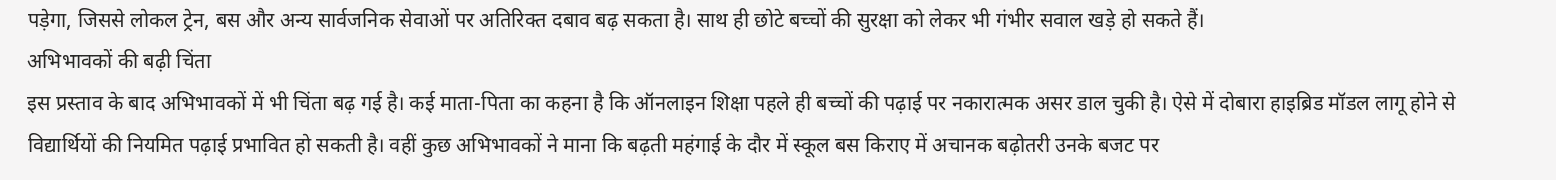पड़ेगा, जिससे लोकल ट्रेन, बस और अन्य सार्वजनिक सेवाओं पर अतिरिक्त दबाव बढ़ सकता है। साथ ही छोटे बच्चों की सुरक्षा को लेकर भी गंभीर सवाल खड़े हो सकते हैं।
अभिभावकों की बढ़ी चिंता
इस प्रस्ताव के बाद अभिभावकों में भी चिंता बढ़ गई है। कई माता-पिता का कहना है कि ऑनलाइन शिक्षा पहले ही बच्चों की पढ़ाई पर नकारात्मक असर डाल चुकी है। ऐसे में दोबारा हाइब्रिड मॉडल लागू होने से विद्यार्थियों की नियमित पढ़ाई प्रभावित हो सकती है। वहीं कुछ अभिभावकों ने माना कि बढ़ती महंगाई के दौर में स्कूल बस किराए में अचानक बढ़ोतरी उनके बजट पर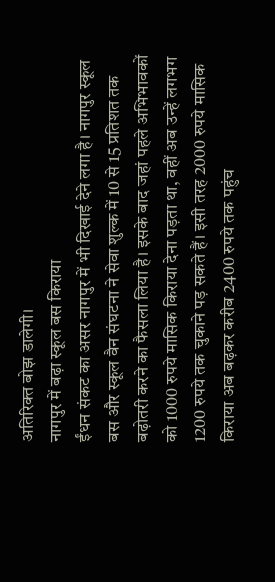अतिरिक्त बोझ डालेगी।
नागपुर में बढ़ा स्कूल बस किराया
ईंधन संकट का असर नागपुर में भी दिखाई देने लगा है। नागपुर स्कूल बस और स्कूल वैन संघटना ने सेवा शुल्क में 10 से 15 प्रतिशत तक बढ़ोतरी करने का फैसला लिया है। इसके बाद जहां पहले अभिभावकों को 1000 रुपये मासिक किराया देना पड़ता था, वहीं अब उन्हें लगभग 1200 रुपये तक चुकाने पड़ सकते हैं। इसी तरह 2000 रुपये मासिक किराया अब बढ़कर करीब 2400 रुपये तक पहुंच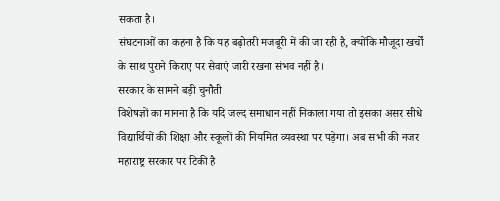सकता है।
संघटनाओं का कहना है कि यह बढ़ोतरी मजबूरी में की जा रही है, क्योंकि मौजूदा खर्चों के साथ पुराने किराए पर सेवाएं जारी रखना संभव नहीं है।
सरकार के सामने बड़ी चुनौती
विशेषज्ञों का मानना है कि यदि जल्द समाधान नहीं निकाला गया तो इसका असर सीधे विद्यार्थियों की शिक्षा और स्कूलों की नियमित व्यवस्था पर पड़ेगा। अब सभी की नजर महाराष्ट्र सरकार पर टिकी है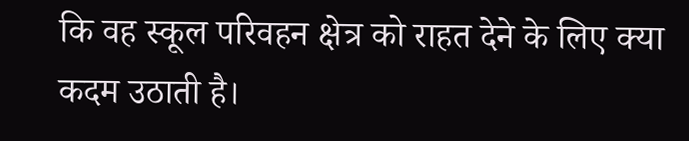कि वह स्कूल परिवहन क्षेत्र को राहत देने के लिए क्या कदम उठाती है।